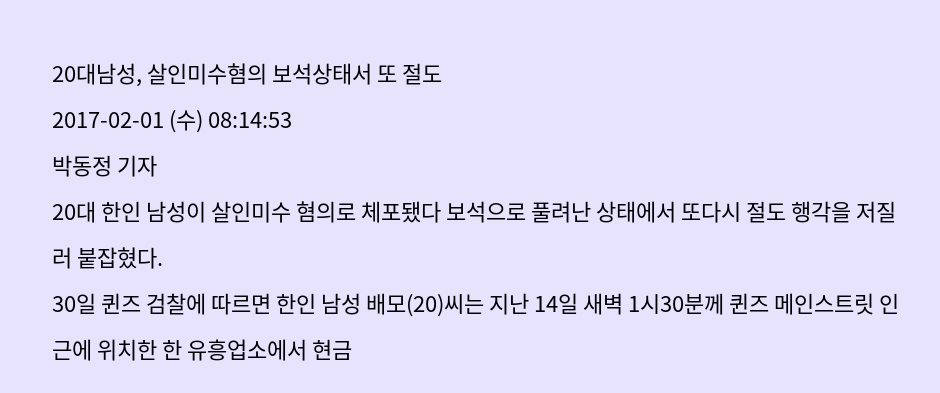20대남성, 살인미수혐의 보석상태서 또 절도
2017-02-01 (수) 08:14:53
박동정 기자
20대 한인 남성이 살인미수 혐의로 체포됐다 보석으로 풀려난 상태에서 또다시 절도 행각을 저질러 붙잡혔다.
30일 퀸즈 검찰에 따르면 한인 남성 배모(20)씨는 지난 14일 새벽 1시30분께 퀸즈 메인스트릿 인근에 위치한 한 유흥업소에서 현금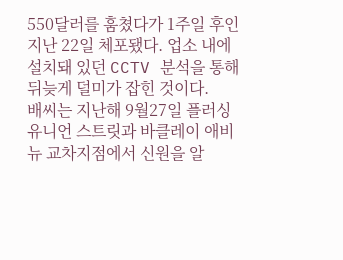550달러를 훔쳤다가 1주일 후인 지난 22일 체포됐다. 업소 내에 설치돼 있던 CCTV 분석을 통해 뒤늦게 덜미가 잡힌 것이다.
배씨는 지난해 9월27일 플러싱 유니언 스트릿과 바클레이 애비뉴 교차지점에서 신원을 알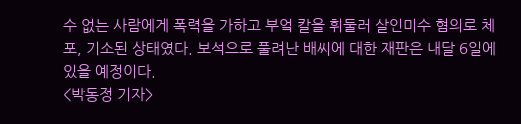수 없는 사람에게 폭력을 가하고 부엌 칼을 휘둘러 살인미수 혐의로 체포, 기소된 상태였다. 보석으로 풀려난 배씨에 대한 재판은 내달 6일에 있을 예정이다.
<박동정 기자>